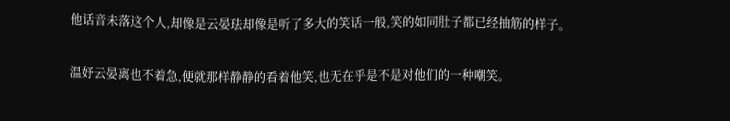他话音未落这个人,却像是云晏珐却像是听了多大的笑话一般,笑的如同肚子都已经抽筋的样子。

温妤云晏离也不着急,便就那样静静的看着他笑,也无在乎是不是对他们的一种嘲笑。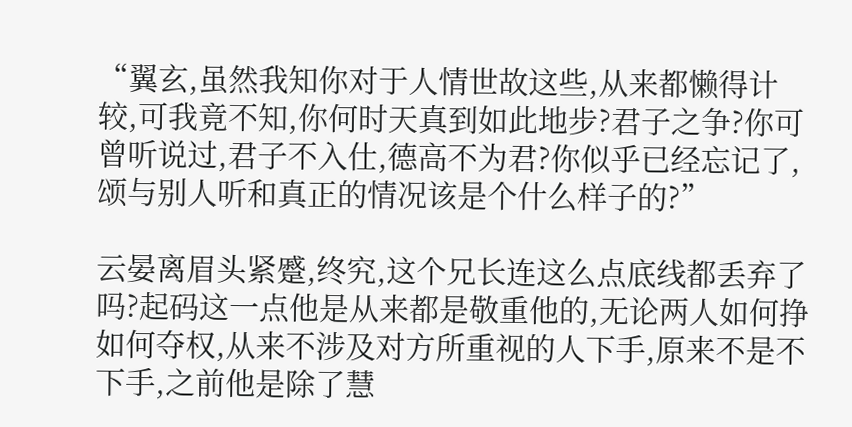“翼玄,虽然我知你对于人情世故这些,从来都懒得计较,可我竟不知,你何时天真到如此地步?君子之争?你可曾听说过,君子不入仕,德高不为君?你似乎已经忘记了,颂与别人听和真正的情况该是个什么样子的?”

云晏离眉头紧蹙,终究,这个兄长连这么点底线都丢弃了吗?起码这一点他是从来都是敬重他的,无论两人如何挣如何夺权,从来不涉及对方所重视的人下手,原来不是不下手,之前他是除了慧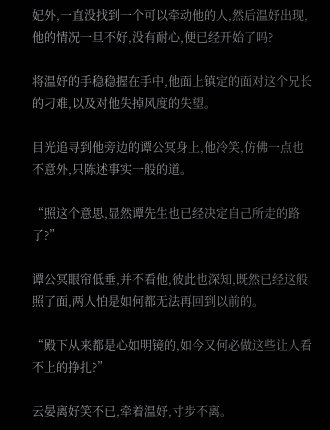妃外,一直没找到一个可以牵动他的人,然后温妤出现,他的情况一旦不好,没有耐心,便已经开始了吗?

将温妤的手稳稳握在手中,他面上镇定的面对这个兄长的刁难,以及对他失掉风度的失望。

目光追寻到他旁边的谭公冥身上,他冷笑,仿佛一点也不意外,只陈述事实一般的道。

“照这个意思,显然谭先生也已经决定自己所走的路了?”

谭公冥眼帘低垂,并不看他,彼此也深知,既然已经这般照了面,两人怕是如何都无法再回到以前的。

“殿下从来都是心如明镜的,如今又何必做这些让人看不上的挣扎?”

云晏离好笑不已,牵着温妤,寸步不离。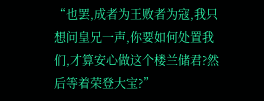“也罢,成者为王败者为寇,我只想问皇兄一声,你要如何处置我们,才算安心做这个楼兰储君?然后等着荣登大宝?”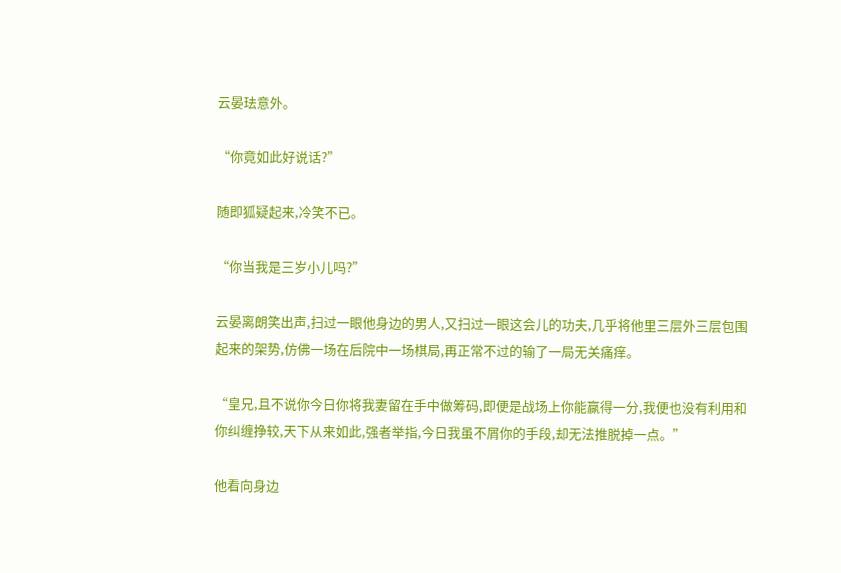云晏珐意外。

“你竟如此好说话?”

随即狐疑起来,冷笑不已。

“你当我是三岁小儿吗?”

云晏离朗笑出声,扫过一眼他身边的男人,又扫过一眼这会儿的功夫,几乎将他里三层外三层包围起来的架势,仿佛一场在后院中一场棋局,再正常不过的输了一局无关痛痒。

“皇兄,且不说你今日你将我妻留在手中做筹码,即便是战场上你能赢得一分,我便也没有利用和你纠缠挣较,天下从来如此,强者举指,今日我虽不屑你的手段,却无法推脱掉一点。”

他看向身边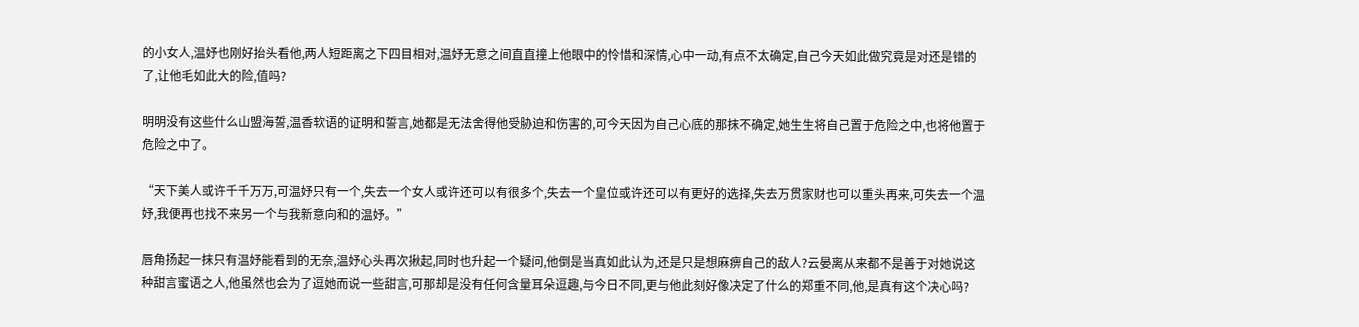的小女人,温妤也刚好抬头看他,两人短距离之下四目相对,温妤无意之间直直撞上他眼中的怜惜和深情,心中一动,有点不太确定,自己今天如此做究竟是对还是错的了,让他毛如此大的险,值吗?

明明没有这些什么山盟海誓,温香软语的证明和誓言,她都是无法舍得他受胁迫和伤害的,可今天因为自己心底的那抹不确定,她生生将自己置于危险之中,也将他置于危险之中了。

“天下美人或许千千万万,可温妤只有一个,失去一个女人或许还可以有很多个,失去一个皇位或许还可以有更好的选择,失去万贯家财也可以重头再来,可失去一个温妤,我便再也找不来另一个与我新意向和的温妤。”

唇角扬起一抹只有温妤能看到的无奈,温妤心头再次揪起,同时也升起一个疑问,他倒是当真如此认为,还是只是想麻痹自己的敌人?云晏离从来都不是善于对她说这种甜言蜜语之人,他虽然也会为了逗她而说一些甜言,可那却是没有任何含量耳朵逗趣,与今日不同,更与他此刻好像决定了什么的郑重不同,他,是真有这个决心吗?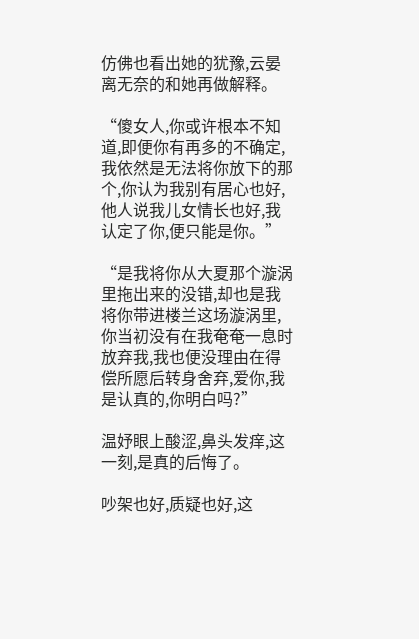仿佛也看出她的犹豫,云晏离无奈的和她再做解释。

“傻女人,你或许根本不知道,即便你有再多的不确定,我依然是无法将你放下的那个,你认为我别有居心也好,他人说我儿女情长也好,我认定了你,便只能是你。”

“是我将你从大夏那个漩涡里拖出来的没错,却也是我将你带进楼兰这场漩涡里,你当初没有在我奄奄一息时放弃我,我也便没理由在得偿所愿后转身舍弃,爱你,我是认真的,你明白吗?”

温妤眼上酸涩,鼻头发痒,这一刻,是真的后悔了。

吵架也好,质疑也好,这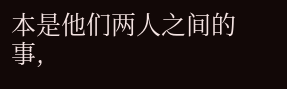本是他们两人之间的事,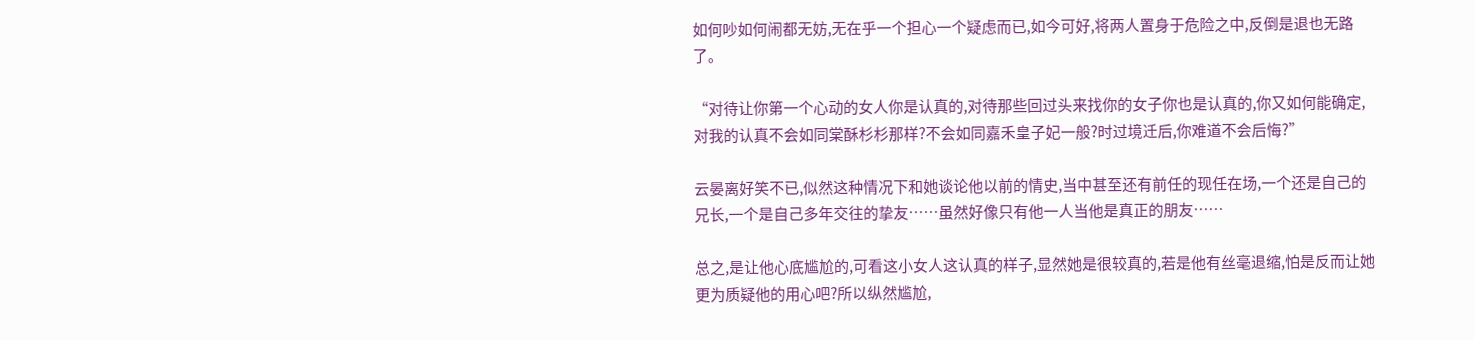如何吵如何闹都无妨,无在乎一个担心一个疑虑而已,如今可好,将两人置身于危险之中,反倒是退也无路了。

“对待让你第一个心动的女人你是认真的,对待那些回过头来找你的女子你也是认真的,你又如何能确定,对我的认真不会如同棠酥杉杉那样?不会如同嘉禾皇子妃一般?时过境迁后,你难道不会后悔?”

云晏离好笑不已,似然这种情况下和她谈论他以前的情史,当中甚至还有前任的现任在场,一个还是自己的兄长,一个是自己多年交往的挚友……虽然好像只有他一人当他是真正的朋友……

总之,是让他心底尴尬的,可看这小女人这认真的样子,显然她是很较真的,若是他有丝毫退缩,怕是反而让她更为质疑他的用心吧?所以纵然尴尬,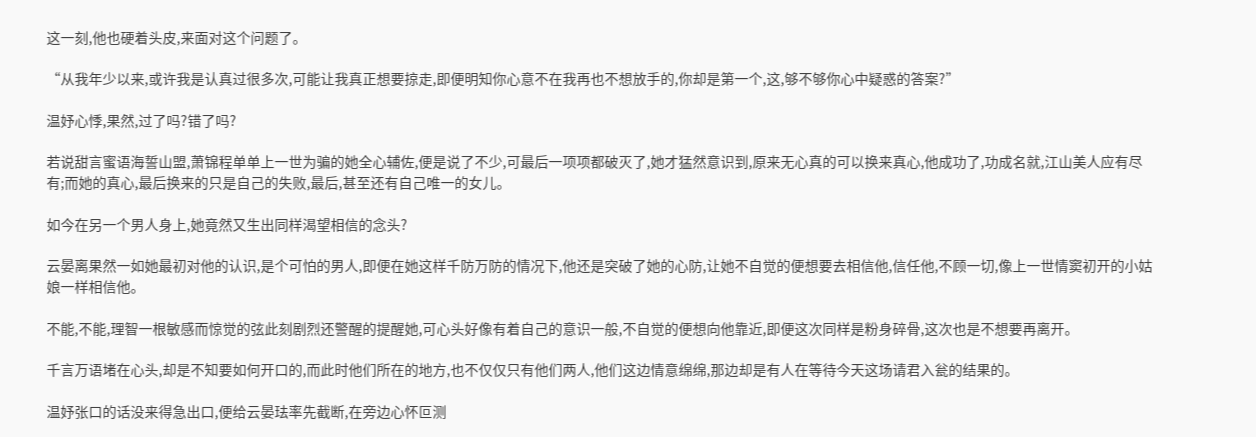这一刻,他也硬着头皮,来面对这个问题了。

“从我年少以来,或许我是认真过很多次,可能让我真正想要掠走,即便明知你心意不在我再也不想放手的,你却是第一个,这,够不够你心中疑惑的答案?”

温妤心悸,果然,过了吗?错了吗?

若说甜言蜜语海誓山盟,萧锦程单单上一世为骗的她全心辅佐,便是说了不少,可最后一项项都破灭了,她才猛然意识到,原来无心真的可以换来真心,他成功了,功成名就,江山美人应有尽有;而她的真心,最后换来的只是自己的失败,最后,甚至还有自己唯一的女儿。

如今在另一个男人身上,她竟然又生出同样渴望相信的念头?

云晏离果然一如她最初对他的认识,是个可怕的男人,即便在她这样千防万防的情况下,他还是突破了她的心防,让她不自觉的便想要去相信他,信任他,不顾一切,像上一世情窦初开的小姑娘一样相信他。

不能,不能,理智一根敏感而惊觉的弦此刻剧烈还警醒的提醒她,可心头好像有着自己的意识一般,不自觉的便想向他靠近,即便这次同样是粉身碎骨,这次也是不想要再离开。

千言万语堵在心头,却是不知要如何开口的,而此时他们所在的地方,也不仅仅只有他们两人,他们这边情意绵绵,那边却是有人在等待今天这场请君入瓮的结果的。

温妤张口的话没来得急出口,便给云晏珐率先截断,在旁边心怀叵测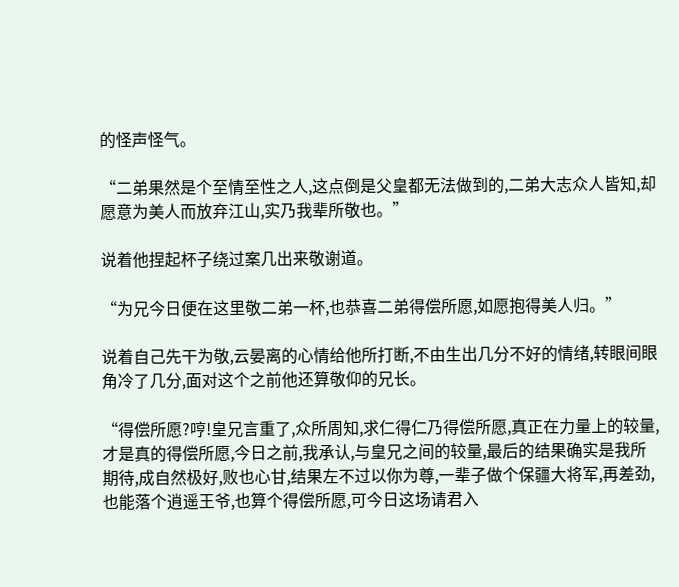的怪声怪气。

“二弟果然是个至情至性之人,这点倒是父皇都无法做到的,二弟大志众人皆知,却愿意为美人而放弃江山,实乃我辈所敬也。”

说着他捏起杯子绕过案几出来敬谢道。

“为兄今日便在这里敬二弟一杯,也恭喜二弟得偿所愿,如愿抱得美人归。”

说着自己先干为敬,云晏离的心情给他所打断,不由生出几分不好的情绪,转眼间眼角冷了几分,面对这个之前他还算敬仰的兄长。

“得偿所愿?哼!皇兄言重了,众所周知,求仁得仁乃得偿所愿,真正在力量上的较量,才是真的得偿所愿,今日之前,我承认,与皇兄之间的较量,最后的结果确实是我所期待,成自然极好,败也心甘,结果左不过以你为尊,一辈子做个保疆大将军,再差劲,也能落个逍遥王爷,也算个得偿所愿,可今日这场请君入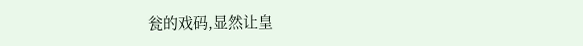瓮的戏码,显然让皇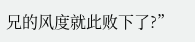兄的风度就此败下了?”